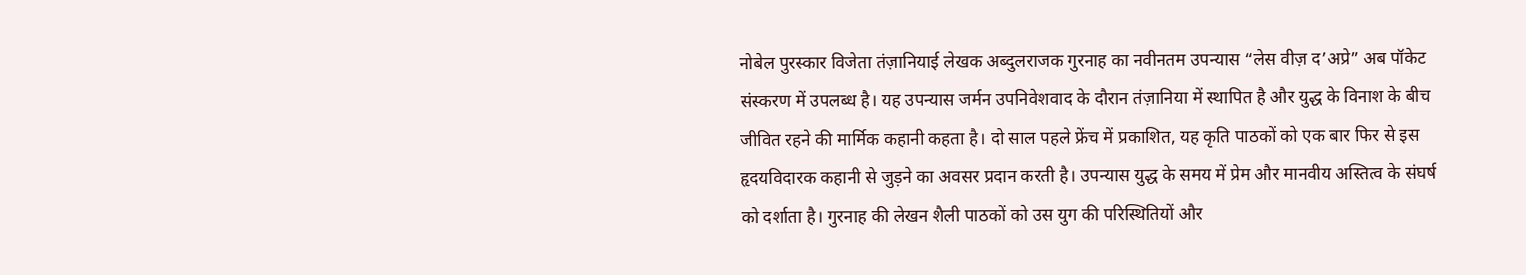नोबेल पुरस्कार विजेता तंज़ानियाई लेखक अब्दुलराजक गुरनाह का नवीनतम उपन्यास “लेस वीज़ द’अप्रे” अब पॉकेट संस्करण में उपलब्ध है। यह उपन्यास जर्मन उपनिवेशवाद के दौरान तंज़ानिया में स्थापित है और युद्ध के विनाश के बीच जीवित रहने की मार्मिक कहानी कहता है। दो साल पहले फ्रेंच में प्रकाशित, यह कृति पाठकों को एक बार फिर से इस हृदयविदारक कहानी से जुड़ने का अवसर प्रदान करती है। उपन्यास युद्ध के समय में प्रेम और मानवीय अस्तित्व के संघर्ष को दर्शाता है। गुरनाह की लेखन शैली पाठकों को उस युग की परिस्थितियों और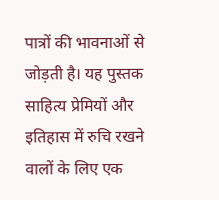पात्रों की भावनाओं से जोड़ती है। यह पुस्तक साहित्य प्रेमियों और इतिहास में रुचि रखने वालों के लिए एक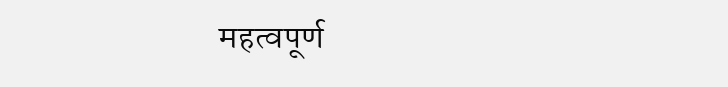महत्वपूर्ण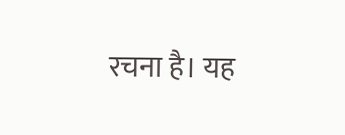रचना है। यह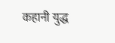कहानी युद्ध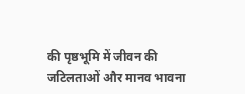की पृष्ठभूमि में जीवन की जटिलताओं और मानव भावना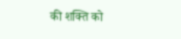की शक्ति को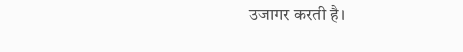उजागर करती है।